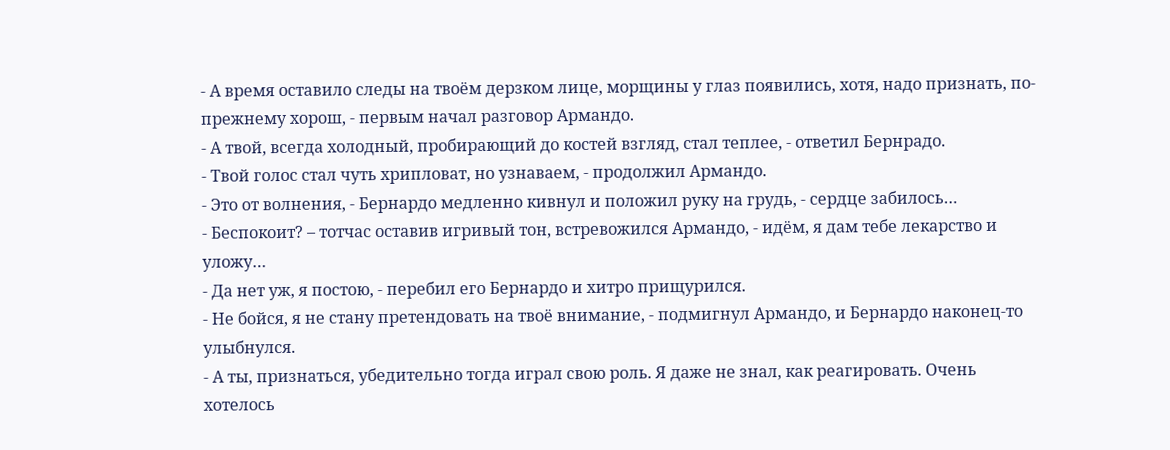- А время оставило следы на твоём дерзком лице, морщины у глаз появились, хотя, надо признать, по-прежнему хорош, - первым начал разговор Армандо.
- А твой, всегда холодный, пробирающий до костей взгляд, стал теплее, - ответил Бернрадо.
- Твой голос стал чуть хрипловат, но узнаваем, - продолжил Армандо.
- Это от волнения, - Бернардо медленно кивнул и положил руку на грудь, - сердце забилось…
- Беспокоит? – тотчас оставив игривый тон, встревожился Армандо, - идём, я дам тебе лекарство и уложу…
- Да нет уж, я постою, - перебил его Бернардо и хитро прищурился.
- Не бойся, я не стану претендовать на твоё внимание, - подмигнул Армандо, и Бернардо наконец-то улыбнулся.
- А ты, признаться, убедительно тогда играл свою роль. Я даже не знал, как реагировать. Очень хотелось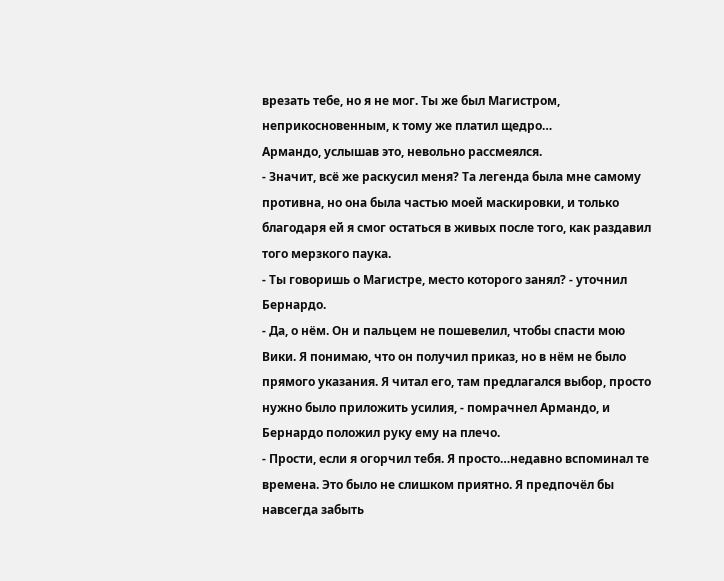врезать тебе, но я не мог. Ты же был Магистром, неприкосновенным, к тому же платил щедро…
Армандо, услышав это, невольно рассмеялся.
- Значит, всё же раскусил меня? Та легенда была мне самому противна, но она была частью моей маскировки, и только благодаря ей я смог остаться в живых после того, как раздавил того мерзкого паука.
- Ты говоришь о Магистре, место которого занял? - уточнил Бернардо.
- Да, о нём. Он и пальцем не пошевелил, чтобы спасти мою Вики. Я понимаю, что он получил приказ, но в нём не было прямого указания. Я читал его, там предлагался выбор, просто нужно было приложить усилия, - помрачнел Армандо, и Бернардо положил руку ему на плечо.
- Прости, если я огорчил тебя. Я просто…недавно вспоминал те времена. Это было не слишком приятно. Я предпочёл бы навсегда забыть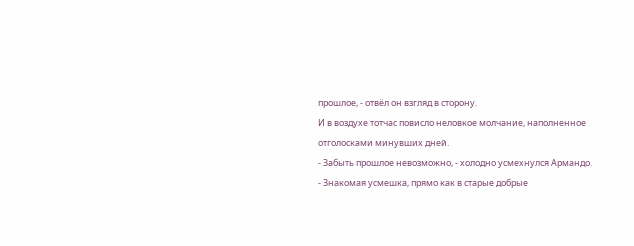прошлое, - отвёл он взгляд в сторону.
И в воздухе тотчас повисло неловкое молчание, наполненное отголосками минувших дней.
- Забыть прошлое невозможно, - холодно усмехнулся Армандо.
- Знакомая усмешка, прямо как в старые добрые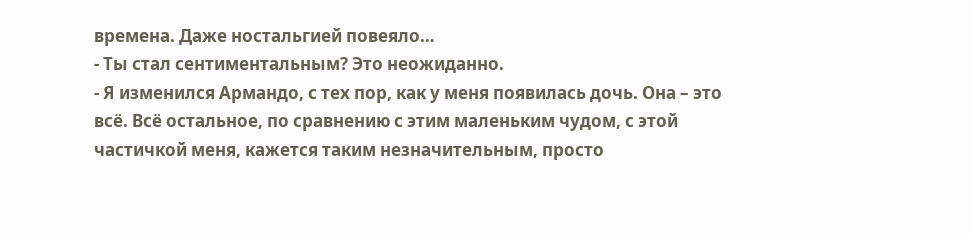времена. Даже ностальгией повеяло…
- Ты стал сентиментальным? Это неожиданно.
- Я изменился Армандо, с тех пор, как у меня появилась дочь. Она – это всё. Всё остальное, по сравнению с этим маленьким чудом, с этой частичкой меня, кажется таким незначительным, просто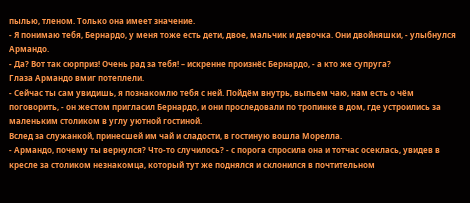пылью, тленом. Только она имеет значение.
- Я понимаю тебя, Бернардо, у меня тоже есть дети, двое, мальчик и девочка. Они двойняшки, - улыбнулся Армандо.
- Да? Вот так сюрприз! Очень рад за тебя! – искренне произнёс Бернардо, - а кто же супруга?
Глаза Армандо вмиг потеплели.
- Сейчас ты сам увидишь, я познакомлю тебя с ней. Пойдём внутрь, выпьем чаю, нам есть о чём поговорить, - он жестом пригласил Бернардо, и они проследовали по тропинке в дом, где устроились за маленьким столиком в углу уютной гостиной.
Вслед за служанкой, принесшей им чай и сладости, в гостиную вошла Морелла.
- Армандо, почему ты вернулся? Что-то случилось? - с порога спросила она и тотчас осеклась, увидев в кресле за столиком незнакомца, который тут же поднялся и склонился в почтительном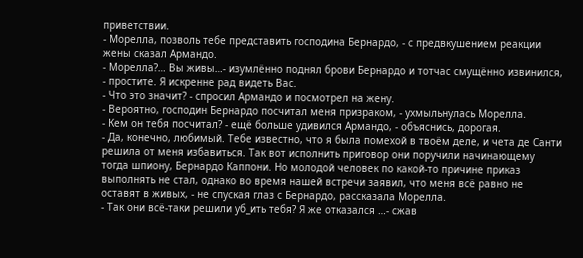приветствии.
- Морелла, позволь тебе представить господина Бернардо, - с предвкушением реакции жены сказал Армандо.
- Морелла?… Вы живы…- изумлённо поднял брови Бернардо и тотчас смущённо извинился, - простите. Я искренне рад видеть Вас.
- Что это значит? - спросил Армандо и посмотрел на жену.
- Вероятно, господин Бернардо посчитал меня призраком, - ухмыльнулась Морелла.
- Кем он тебя посчитал? - ещё больше удивился Армандо, - объяснись, дорогая.
- Да, конечно, любимый. Тебе известно, что я была помехой в твоём деле, и чета де Санти решила от меня избавиться. Так вот исполнить приговор они поручили начинающему тогда шпиону, Бернардо Каппони. Но молодой человек по какой-то причине приказ выполнять не стал, однако во время нашей встречи заявил, что меня всё равно не оставят в живых, - не спуская глаз с Бернардо, рассказала Морелла.
- Так они всё-таки решили уб_ить тебя? Я же отказался …- сжав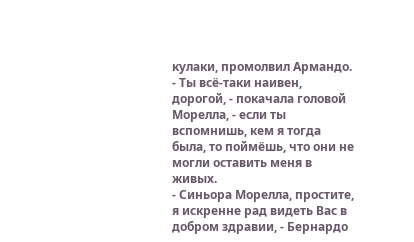кулаки, промолвил Армандо.
- Ты всё-таки наивен, дорогой, - покачала головой Морелла, - если ты вспомнишь, кем я тогда была, то поймёшь, что они не могли оставить меня в живых.
- Синьора Морелла, простите, я искренне рад видеть Вас в добром здравии, - Бернардо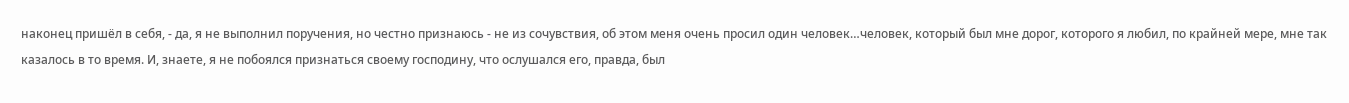наконец пришёл в себя, - да, я не выполнил поручения, но честно признаюсь - не из сочувствия, об этом меня очень просил один человек…человек, который был мне дорог, которого я любил, по крайней мере, мне так казалось в то время. И, знаете, я не побоялся признаться своему господину, что ослушался его, правда, был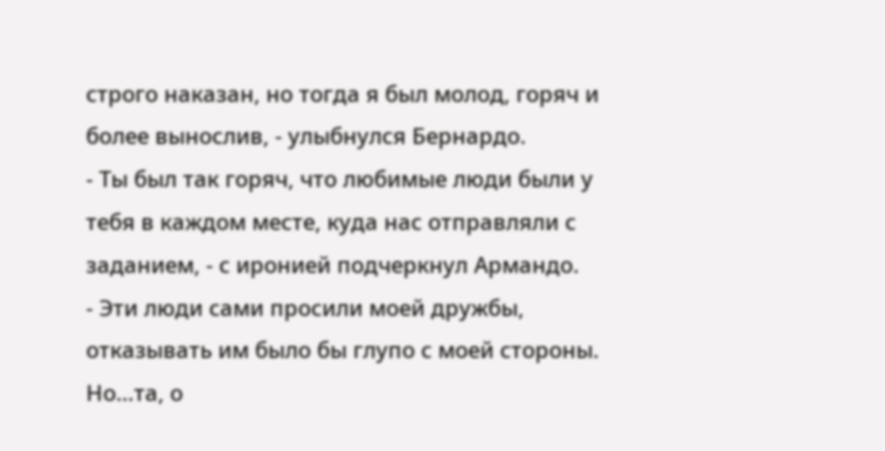строго наказан, но тогда я был молод, горяч и более вынослив, - улыбнулся Бернардо.
- Ты был так горяч, что любимые люди были у тебя в каждом месте, куда нас отправляли с заданием, - с иронией подчеркнул Армандо.
- Эти люди сами просили моей дружбы, отказывать им было бы глупо с моей стороны. Но…та, о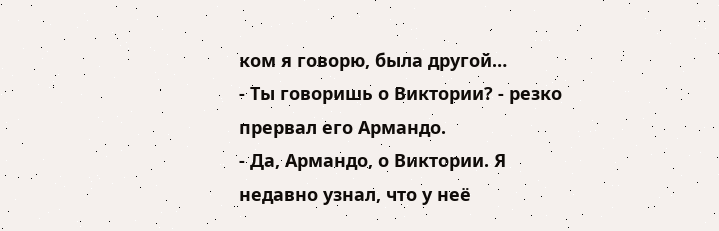ком я говорю, была другой…
- Ты говоришь о Виктории? - резко прервал его Армандо.
- Да, Армандо, о Виктории. Я недавно узнал, что у неё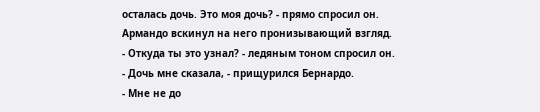осталась дочь. Это моя дочь? - прямо спросил он.
Армандо вскинул на него пронизывающий взгляд.
- Откуда ты это узнал? - ледяным тоном спросил он.
- Дочь мне сказала, - прищурился Бернардо.
- Мне не до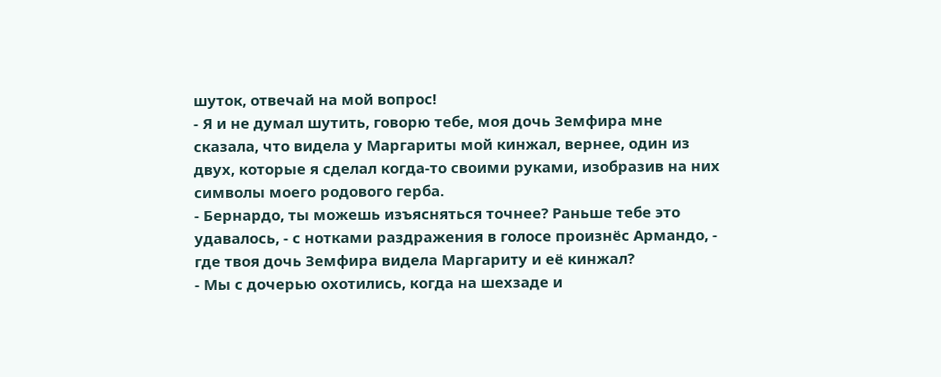шуток, отвечай на мой вопрос!
- Я и не думал шутить, говорю тебе, моя дочь Земфира мне сказала, что видела у Маргариты мой кинжал, вернее, один из двух, которые я сделал когда-то своими руками, изобразив на них символы моего родового герба.
- Бернардо, ты можешь изъясняться точнее? Раньше тебе это удавалось, - с нотками раздражения в голосе произнёс Армандо, - где твоя дочь Земфира видела Маргариту и её кинжал?
- Мы с дочерью охотились, когда на шехзаде и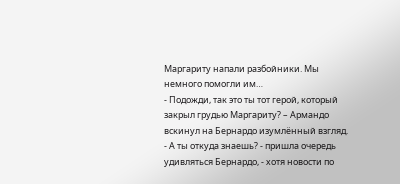Маргариту напали разбойники. Мы немного помогли им…
- Подожди, так это ты тот герой, который закрыл грудью Маргариту? – Армандо вскинул на Бернардо изумлённый взгляд.
- А ты откуда знаешь? - пришла очередь удивляться Бернардо, - хотя новости по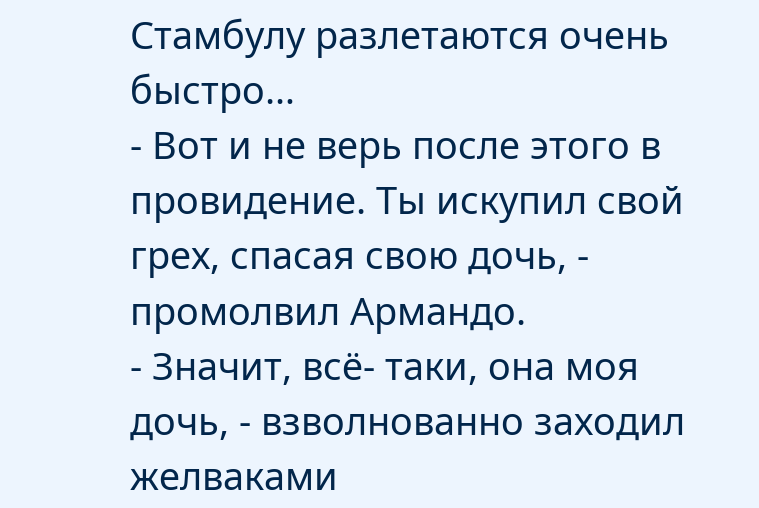Стамбулу разлетаются очень быстро…
- Вот и не верь после этого в провидение. Ты искупил свой грех, спасая свою дочь, - промолвил Армандо.
- Значит, всё- таки, она моя дочь, - взволнованно заходил желваками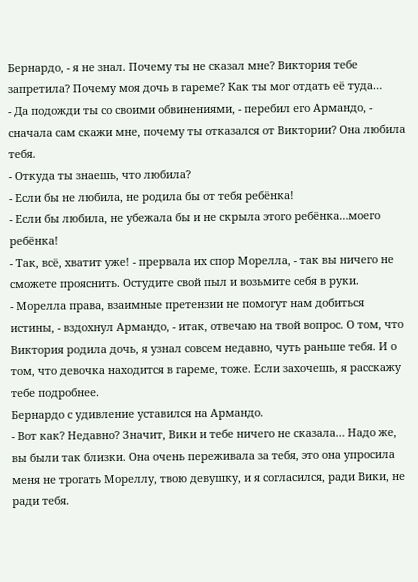Бернардо, - я не знал. Почему ты не сказал мне? Виктория тебе запретила? Почему моя дочь в гареме? Как ты мог отдать её туда…
- Да подожди ты со своими обвинениями, - перебил его Армандо, - сначала сам скажи мне, почему ты отказался от Виктории? Она любила тебя.
- Откуда ты знаешь, что любила?
- Если бы не любила, не родила бы от тебя ребёнка!
- Если бы любила, не убежала бы и не скрыла этого ребёнка…моего ребёнка!
- Так, всё, хватит уже! - прервала их спор Морелла, - так вы ничего не сможете прояснить. Остудите свой пыл и возьмите себя в руки.
- Морелла права, взаимные претензии не помогут нам добиться истины, - вздохнул Армандо, - итак, отвечаю на твой вопрос. О том, что Виктория родила дочь, я узнал совсем недавно, чуть раньше тебя. И о том, что девочка находится в гареме, тоже. Если захочешь, я расскажу тебе подробнее.
Бернардо с удивление уставился на Армандо.
- Вот как? Недавно? Значит, Вики и тебе ничего не сказала… Надо же, вы были так близки. Она очень переживала за тебя, это она упросила меня не трогать Мореллу, твою девушку, и я согласился, ради Вики, не ради тебя.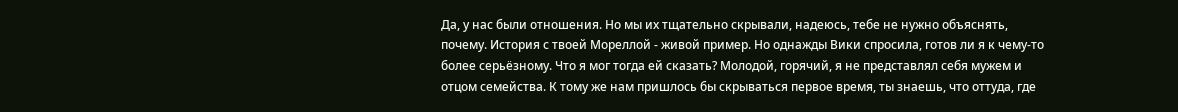Да, у нас были отношения. Но мы их тщательно скрывали, надеюсь, тебе не нужно объяснять, почему. История с твоей Мореллой - живой пример. Но однажды Вики спросила, готов ли я к чему-то более серьёзному. Что я мог тогда ей сказать? Молодой, горячий, я не представлял себя мужем и отцом семейства. К тому же нам пришлось бы скрываться первое время, ты знаешь, что оттуда, где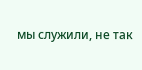мы служили, не так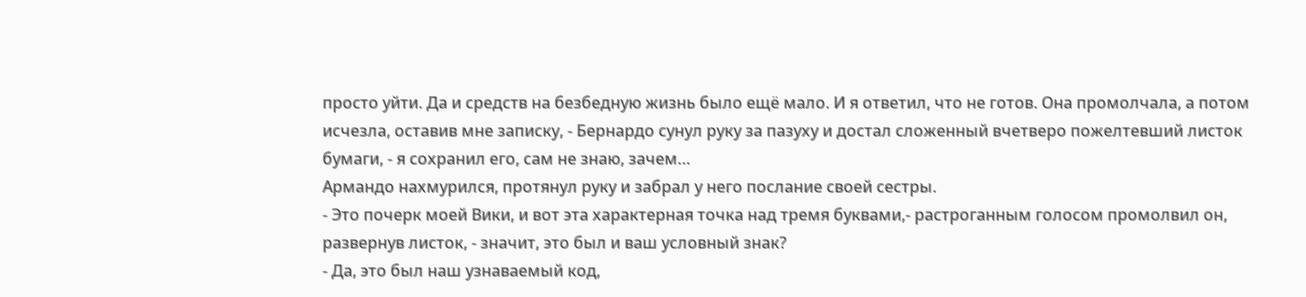просто уйти. Да и средств на безбедную жизнь было ещё мало. И я ответил, что не готов. Она промолчала, а потом исчезла, оставив мне записку, - Бернардо сунул руку за пазуху и достал сложенный вчетверо пожелтевший листок бумаги, - я сохранил его, сам не знаю, зачем…
Армандо нахмурился, протянул руку и забрал у него послание своей сестры.
- Это почерк моей Вики, и вот эта характерная точка над тремя буквами,- растроганным голосом промолвил он, развернув листок, - значит, это был и ваш условный знак?
- Да, это был наш узнаваемый код,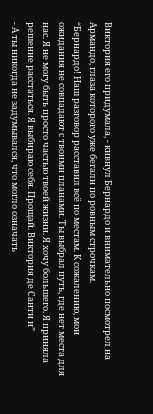Виктория его придумала, - кивнул Бернардо и внимательно посмотрел на Армандо, глаза которого уже бегали по ровным строчкам.
“Бернардо! Наш разговор расставил всё по местам. К сожалению, мои ожидания не совпадают с твоими планами. Ты выбрал путь, где нет места для нас. Я не могу быть просто частью твоей жизни. Я хочу большего. Я приняла решение расстаться. Я выбираю себя. Прощай. Виктория де Санти и”
- А ты никогда не задумывался, что могло означать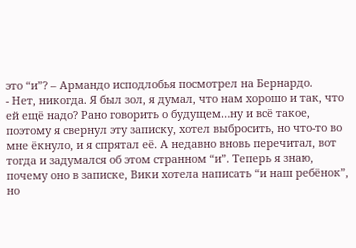это “и”? – Армандо исподлобья посмотрел на Бернардо.
- Нет, никогда. Я был зол, я думал, что нам хорошо и так, что ей ещё надо? Рано говорить о будущем…ну и всё такое, поэтому я свернул эту записку, хотел выбросить, но что-то во мне ёкнуло, и я спрятал её. А недавно вновь перечитал, вот тогда и задумался об этом странном “и”. Теперь я знаю, почему оно в записке, Вики хотела написать “и наш ребёнок”, но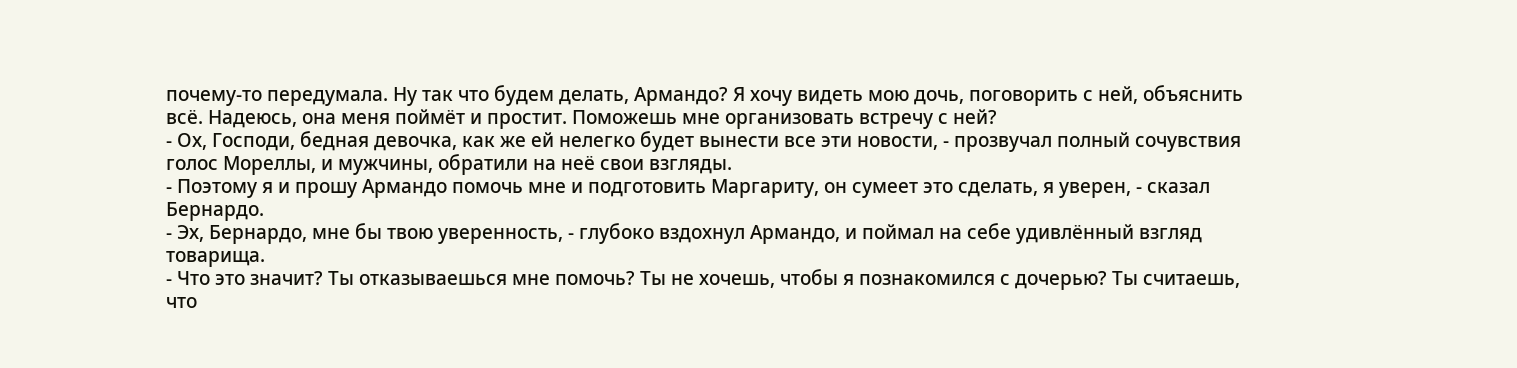почему-то передумала. Ну так что будем делать, Армандо? Я хочу видеть мою дочь, поговорить с ней, объяснить всё. Надеюсь, она меня поймёт и простит. Поможешь мне организовать встречу с ней?
- Ох, Господи, бедная девочка, как же ей нелегко будет вынести все эти новости, - прозвучал полный сочувствия голос Мореллы, и мужчины, обратили на неё свои взгляды.
- Поэтому я и прошу Армандо помочь мне и подготовить Маргариту, он сумеет это сделать, я уверен, - сказал Бернардо.
- Эх, Бернардо, мне бы твою уверенность, - глубоко вздохнул Армандо, и поймал на себе удивлённый взгляд товарища.
- Что это значит? Ты отказываешься мне помочь? Ты не хочешь, чтобы я познакомился с дочерью? Ты считаешь, что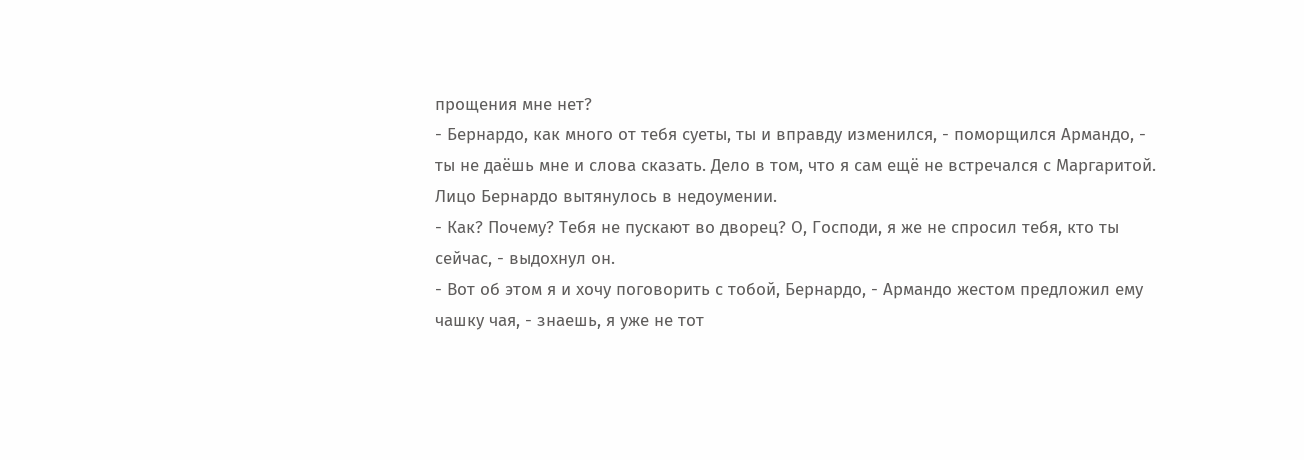прощения мне нет?
- Бернардо, как много от тебя суеты, ты и вправду изменился, - поморщился Армандо, - ты не даёшь мне и слова сказать. Дело в том, что я сам ещё не встречался с Маргаритой.
Лицо Бернардо вытянулось в недоумении.
- Как? Почему? Тебя не пускают во дворец? О, Господи, я же не спросил тебя, кто ты сейчас, - выдохнул он.
- Вот об этом я и хочу поговорить с тобой, Бернардо, - Армандо жестом предложил ему чашку чая, - знаешь, я уже не тот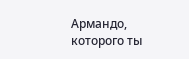Армандо, которого ты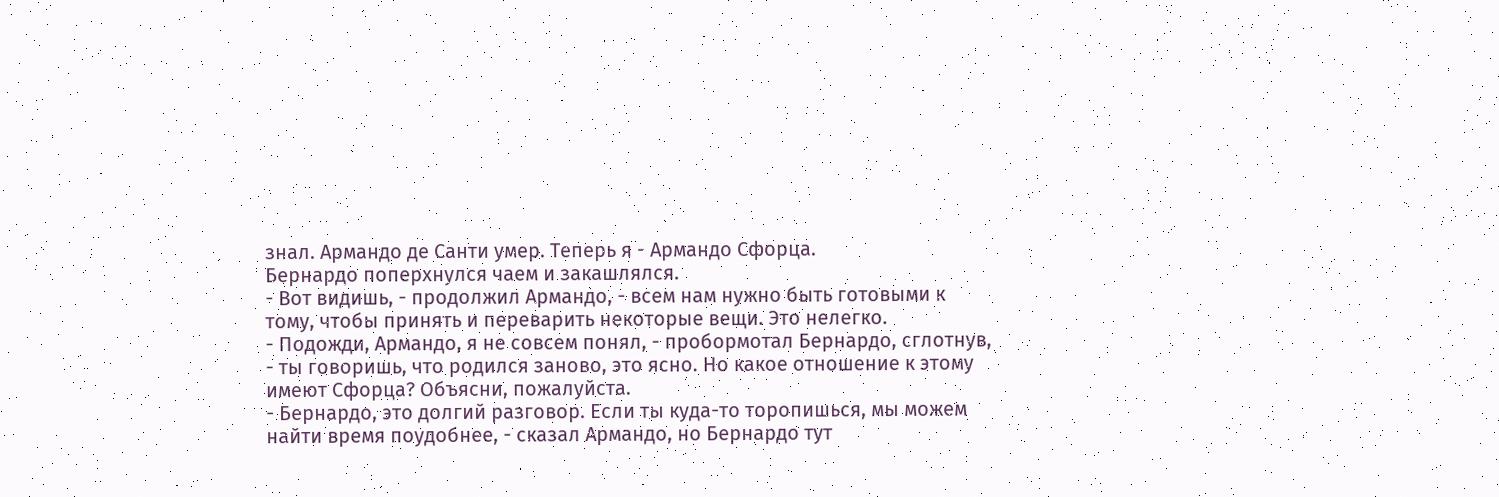знал. Армандо де Санти умер. Теперь я - Армандо Сфорца.
Бернардо поперхнулся чаем и закашлялся.
- Вот видишь, - продолжил Армандо, - всем нам нужно быть готовыми к тому, чтобы принять и переварить некоторые вещи. Это нелегко.
- Подожди, Армандо, я не совсем понял, - пробормотал Бернардо, сглотнув, - ты говоришь, что родился заново, это ясно. Но какое отношение к этому имеют Сфорца? Объясни, пожалуйста.
- Бернардо, это долгий разговор. Если ты куда-то торопишься, мы можем найти время поудобнее, - сказал Армандо, но Бернардо тут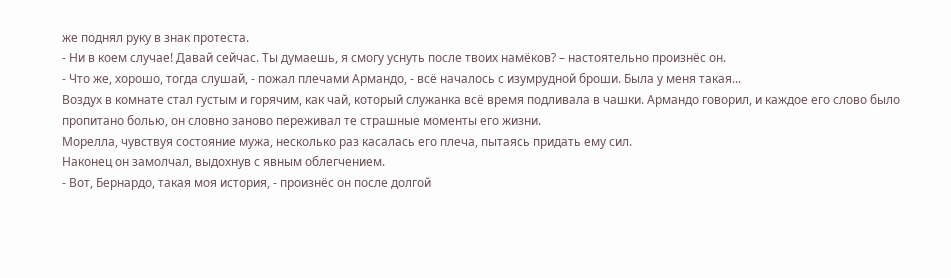же поднял руку в знак протеста.
- Ни в коем случае! Давай сейчас. Ты думаешь, я смогу уснуть после твоих намёков? – настоятельно произнёс он.
- Что же, хорошо, тогда слушай, - пожал плечами Армандо, - всё началось с изумрудной броши. Была у меня такая...
Воздух в комнате стал густым и горячим, как чай, который служанка всё время подливала в чашки. Армандо говорил, и каждое его слово было пропитано болью, он словно заново переживал те страшные моменты его жизни.
Морелла, чувствуя состояние мужа, несколько раз касалась его плеча, пытаясь придать ему сил.
Наконец он замолчал, выдохнув с явным облегчением.
- Вот, Бернардо, такая моя история, - произнёс он после долгой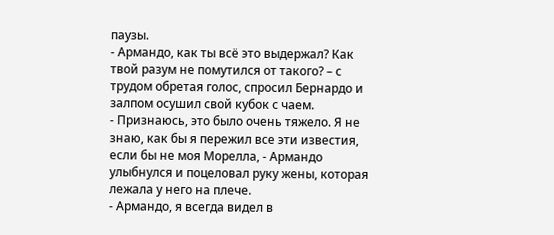паузы.
- Армандо, как ты всё это выдержал? Как твой разум не помутился от такого? – с трудом обретая голос, спросил Бернардо и залпом осушил свой кубок с чаем.
- Признаюсь, это было очень тяжело. Я не знаю, как бы я пережил все эти известия, если бы не моя Морелла, - Армандо улыбнулся и поцеловал руку жены, которая лежала у него на плече.
- Армандо, я всегда видел в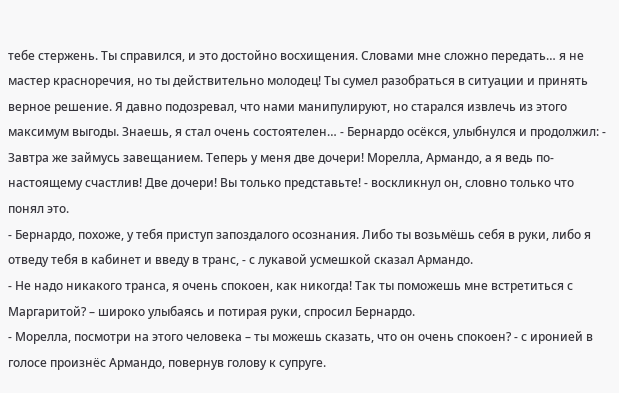тебе стержень. Ты справился, и это достойно восхищения. Словами мне сложно передать… я не мастер красноречия, но ты действительно молодец! Ты сумел разобраться в ситуации и принять верное решение. Я давно подозревал, что нами манипулируют, но старался извлечь из этого максимум выгоды. Знаешь, я стал очень состоятелен… - Бернардо осёкся, улыбнулся и продолжил: - Завтра же займусь завещанием. Теперь у меня две дочери! Морелла, Армандо, а я ведь по-настоящему счастлив! Две дочери! Вы только представьте! - воскликнул он, словно только что понял это.
- Бернардо, похоже, у тебя приступ запоздалого осознания. Либо ты возьмёшь себя в руки, либо я отведу тебя в кабинет и введу в транс, - с лукавой усмешкой сказал Армандо.
- Не надо никакого транса, я очень спокоен, как никогда! Так ты поможешь мне встретиться с Маргаритой? – широко улыбаясь и потирая руки, спросил Бернардо.
- Морелла, посмотри на этого человека – ты можешь сказать, что он очень спокоен? - с иронией в голосе произнёс Армандо, повернув голову к супруге.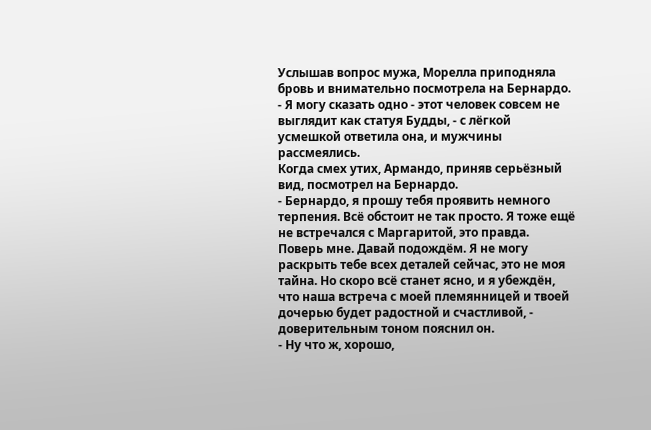Услышав вопрос мужа, Морелла приподняла бровь и внимательно посмотрела на Бернардо.
- Я могу сказать одно - этот человек совсем не выглядит как статуя Будды, - с лёгкой усмешкой ответила она, и мужчины рассмеялись.
Когда смех утих, Армандо, приняв серьёзный вид, посмотрел на Бернардо.
- Бернардо, я прошу тебя проявить немного терпения. Всё обстоит не так просто. Я тоже ещё не встречался с Маргаритой, это правда. Поверь мне. Давай подождём. Я не могу раскрыть тебе всех деталей сейчас, это не моя тайна. Но скоро всё станет ясно, и я убеждён, что наша встреча с моей племянницей и твоей дочерью будет радостной и счастливой, - доверительным тоном пояснил он.
- Ну что ж, хорошо,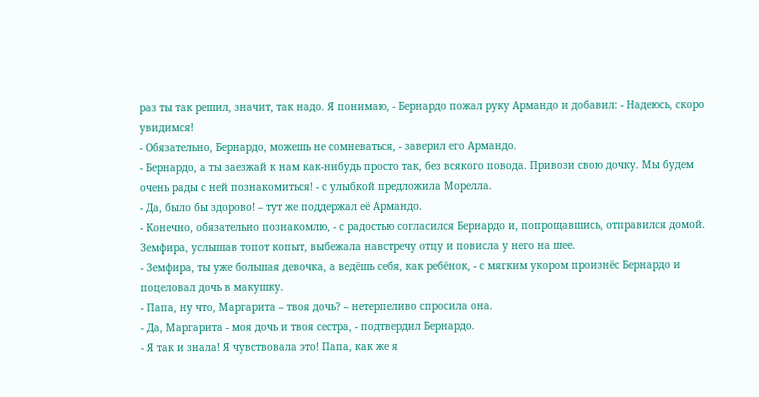раз ты так решил, значит, так надо. Я понимаю, - Бернардо пожал руку Армандо и добавил: - Надеюсь, скоро увидимся!
- Обязательно, Бернардо, можешь не сомневаться, - заверил его Армандо.
- Бернардо, а ты заезжай к нам как-нибудь просто так, без всякого повода. Привози свою дочку. Мы будем очень рады с ней познакомиться! - с улыбкой предложила Морелла.
- Да, было бы здорово! – тут же поддержал её Армандо.
- Конечно, обязательно познакомлю, - с радостью согласился Бернардо и, попрощавшись, отправился домой.
Земфира, услышав топот копыт, выбежала навстречу отцу и повисла у него на шее.
- Земфира, ты уже большая девочка, а ведёшь себя, как ребёнок, - с мягким укором произнёс Бернардо и поцеловал дочь в макушку.
- Папа, ну что, Маргарита – твоя дочь? – нетерпеливо спросила она.
- Да, Маргарита - моя дочь и твоя сестра, - подтвердил Бернардо.
- Я так и знала! Я чувствовала это! Папа, как же я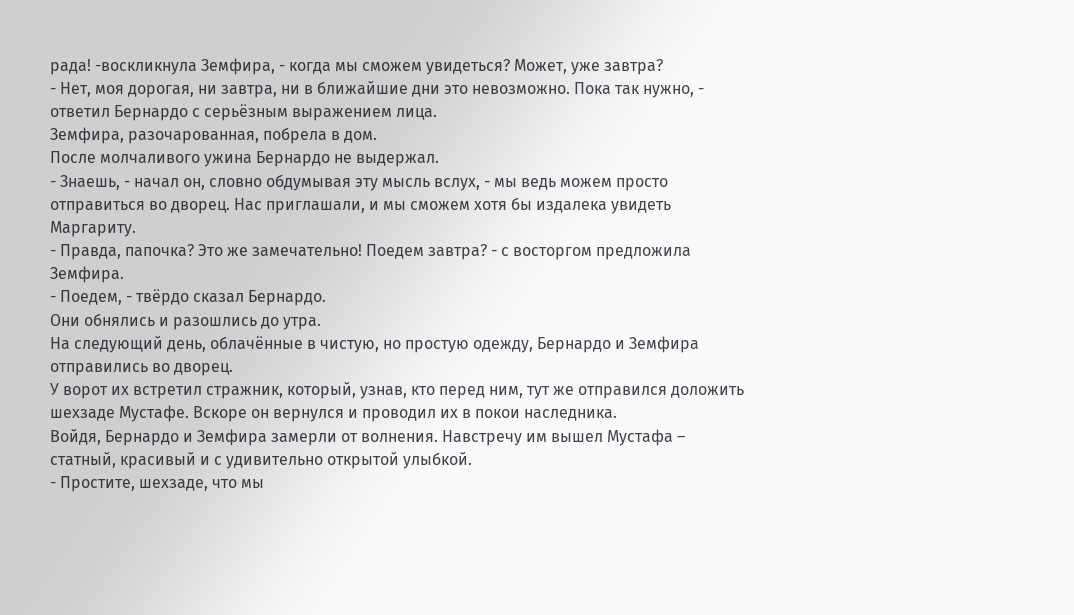рада! -воскликнула Земфира, - когда мы сможем увидеться? Может, уже завтра?
- Нет, моя дорогая, ни завтра, ни в ближайшие дни это невозможно. Пока так нужно, - ответил Бернардо с серьёзным выражением лица.
Земфира, разочарованная, побрела в дом.
После молчаливого ужина Бернардо не выдержал.
- Знаешь, - начал он, словно обдумывая эту мысль вслух, - мы ведь можем просто отправиться во дворец. Нас приглашали, и мы сможем хотя бы издалека увидеть Маргариту.
- Правда, папочка? Это же замечательно! Поедем завтра? - с восторгом предложила Земфира.
- Поедем, - твёрдо сказал Бернардо.
Они обнялись и разошлись до утра.
На следующий день, облачённые в чистую, но простую одежду, Бернардо и Земфира отправились во дворец.
У ворот их встретил стражник, который, узнав, кто перед ним, тут же отправился доложить шехзаде Мустафе. Вскоре он вернулся и проводил их в покои наследника.
Войдя, Бернардо и Земфира замерли от волнения. Навстречу им вышел Мустафа – статный, красивый и с удивительно открытой улыбкой.
- Простите, шехзаде, что мы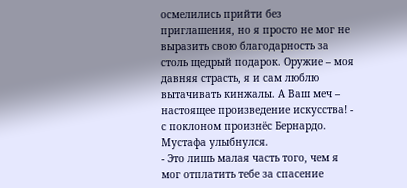осмелились прийти без приглашения, но я просто не мог не выразить свою благодарность за столь щедрый подарок. Оружие – моя давняя страсть, я и сам люблю вытачивать кинжалы. А Ваш меч – настоящее произведение искусства! - с поклоном произнёс Бернардо.
Мустафа улыбнулся.
- Это лишь малая часть того, чем я мог отплатить тебе за спасение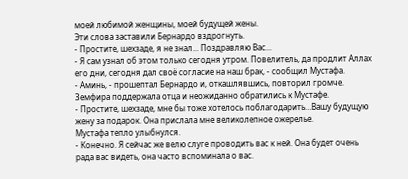моей любимой женщины, моей будущей жены.
Эти слова заставили Бернардо вздрогнуть.
- Простите, шехзаде, я не знал... Поздравляю Вас...
- Я сам узнал об этом только сегодня утром. Повелитель, да продлит Аллах его дни, сегодня дал своё согласие на наш брак, - сообщил Мустафа.
- Аминь, - прошептал Бернардо и, откашлявшись, повторил громче. Земфира поддержала отца и неожиданно обратились к Мустафе.
- Простите, шехзаде, мне бы тоже хотелось поблагодарить…Вашу будущую жену за подарок. Она прислала мне великолепное ожерелье.
Мустафа тепло улыбнулся.
- Конечно. Я сейчас же велю слуге проводить вас к ней. Она будет очень рада вас видеть, она часто вспоминала о вас.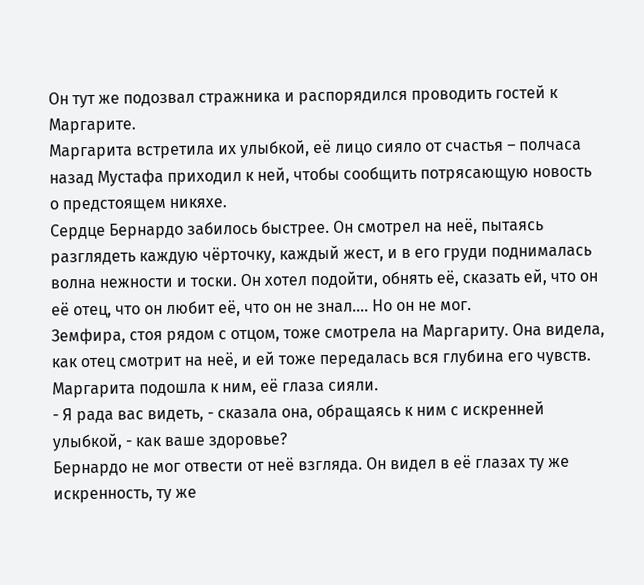Он тут же подозвал стражника и распорядился проводить гостей к Маргарите.
Маргарита встретила их улыбкой, её лицо сияло от счастья – полчаса назад Мустафа приходил к ней, чтобы сообщить потрясающую новость о предстоящем никяхе.
Сердце Бернардо забилось быстрее. Он смотрел на неё, пытаясь разглядеть каждую чёрточку, каждый жест, и в его груди поднималась волна нежности и тоски. Он хотел подойти, обнять её, сказать ей, что он её отец, что он любит её, что он не знал…. Но он не мог.
Земфира, стоя рядом с отцом, тоже смотрела на Маргариту. Она видела, как отец смотрит на неё, и ей тоже передалась вся глубина его чувств.
Маргарита подошла к ним, её глаза сияли.
- Я рада вас видеть, - сказала она, обращаясь к ним с искренней улыбкой, - как ваше здоровье?
Бернардо не мог отвести от неё взгляда. Он видел в её глазах ту же искренность, ту же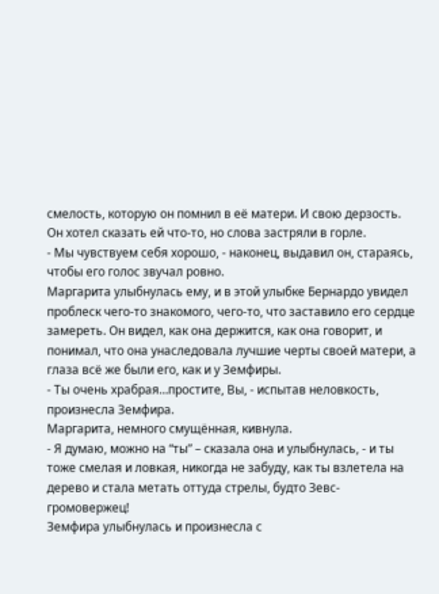смелость, которую он помнил в её матери. И свою дерзость.
Он хотел сказать ей что-то, но слова застряли в горле.
- Мы чувствуем себя хорошо, - наконец, выдавил он, стараясь, чтобы его голос звучал ровно.
Маргарита улыбнулась ему, и в этой улыбке Бернардо увидел проблеск чего-то знакомого, чего-то, что заставило его сердце замереть. Он видел, как она держится, как она говорит, и понимал, что она унаследовала лучшие черты своей матери, а глаза всё же были его, как и у Земфиры.
- Ты очень храбрая…простите, Вы, - испытав неловкость, произнесла Земфира.
Маргарита, немного смущённая, кивнула.
- Я думаю, можно на “ты” – сказала она и улыбнулась, - и ты тоже смелая и ловкая, никогда не забуду, как ты взлетела на дерево и стала метать оттуда стрелы, будто Зевс-громовержец!
Земфира улыбнулась и произнесла с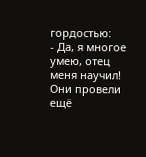гордостью:
- Да, я многое умею, отец меня научил!
Они провели ещё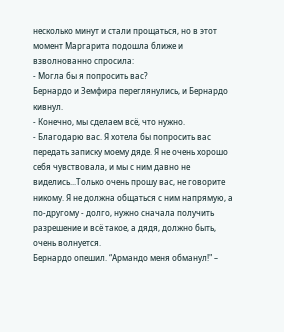несколько минут и стали прощаться, но в этот момент Маргарита подошла ближе и взволнованно спросила:
- Могла бы я попросить вас?
Бернардо и Земфира переглянулись, и Бернардо кивнул.
- Конечно, мы сделаем всё, что нужно.
- Благодарю вас. Я хотела бы попросить вас передать записку моему дяде. Я не очень хорошо себя чувствовала, и мы с ним давно не виделись...Только очень прошу вас, не говорите никому. Я не должна общаться с ним напрямую, а по-другому - долго, нужно сначала получить разрешение и всё такое, а дядя, должно быть, очень волнуется.
Бернардо опешил. “Армандо меня обманул!" –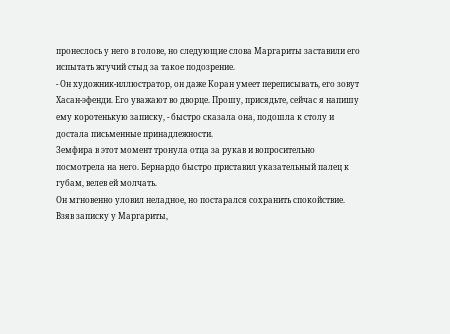пронеслось у него в голове, но следующие слова Маргариты заставили его испытать жгучий стыд за такое подозрение.
- Он художник-иллюстратор, он даже Коран умеет переписывать, его зовут Хасан-эфенди. Его уважают во дворце. Прошу, присядьте, сейчас я напишу ему коротенькую записку, - быстро сказала она, подошла к столу и достала письменные принадлежности.
Земфира в этот момент тронула отца за рукав и вопросительно посмотрела на него. Бернардо быстро приставил указательный палец к губам, велев ей молчать.
Он мгновенно уловил неладное, но постарался сохранить спокойствие.
Взяв записку у Маргариты,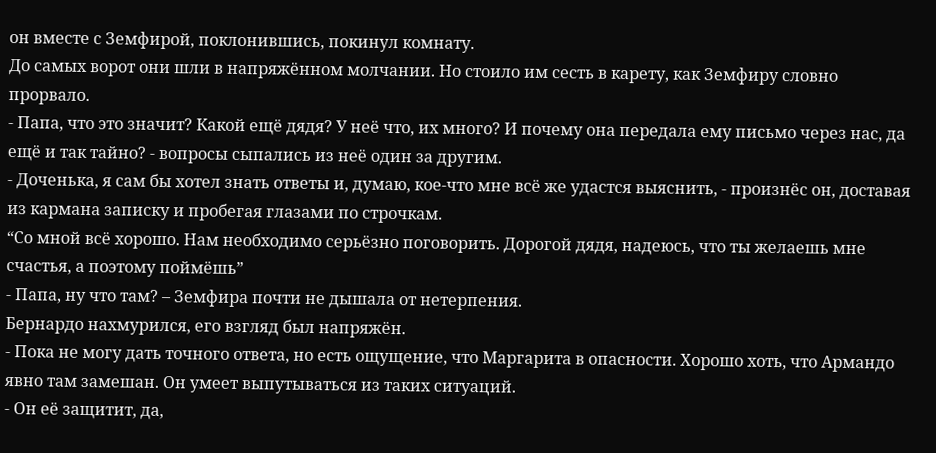он вместе с Земфирой, поклонившись, покинул комнату.
До самых ворот они шли в напряжённом молчании. Но стоило им сесть в карету, как Земфиру словно прорвало.
- Папа, что это значит? Какой ещё дядя? У неё что, их много? И почему она передала ему письмо через нас, да ещё и так тайно? - вопросы сыпались из неё один за другим.
- Доченька, я сам бы хотел знать ответы и, думаю, кое-что мне всё же удастся выяснить, - произнёс он, доставая из кармана записку и пробегая глазами по строчкам.
“Со мной всё хорошо. Нам необходимо серьёзно поговорить. Дорогой дядя, надеюсь, что ты желаешь мне счастья, а поэтому поймёшь”
- Папа, ну что там? – Земфира почти не дышала от нетерпения.
Бернардо нахмурился, его взгляд был напряжён.
- Пока не могу дать точного ответа, но есть ощущение, что Маргарита в опасности. Хорошо хоть, что Армандо явно там замешан. Он умеет выпутываться из таких ситуаций.
- Он её защитит, да,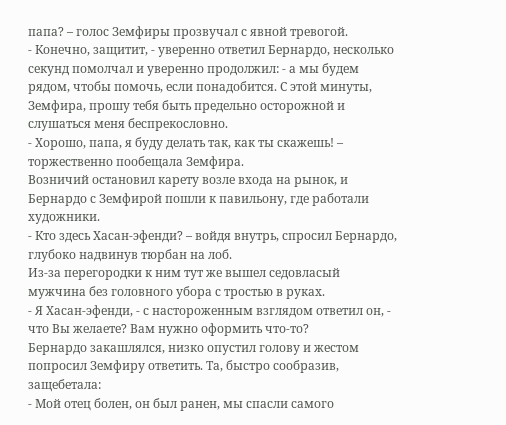папа? – голос Земфиры прозвучал с явной тревогой.
- Конечно, защитит, - уверенно ответил Бернардо, несколько секунд помолчал и уверенно продолжил: - а мы будем рядом, чтобы помочь, если понадобится. С этой минуты, Земфира, прошу тебя быть предельно осторожной и слушаться меня беспрекословно.
- Хорошо, папа, я буду делать так, как ты скажешь! – торжественно пообещала Земфира.
Возничий остановил карету возле входа на рынок, и Бернардо с Земфирой пошли к павильону, где работали художники.
- Кто здесь Хасан-эфенди? – войдя внутрь, спросил Бернардо, глубоко надвинув тюрбан на лоб.
Из-за перегородки к ним тут же вышел седовласый мужчина без головного убора с тростью в руках.
- Я Хасан-эфенди, - с настороженным взглядом ответил он, - что Вы желаете? Вам нужно оформить что-то?
Бернардо закашлялся, низко опустил голову и жестом попросил Земфиру ответить. Та, быстро сообразив, защебетала:
- Мой отец болен, он был ранен, мы спасли самого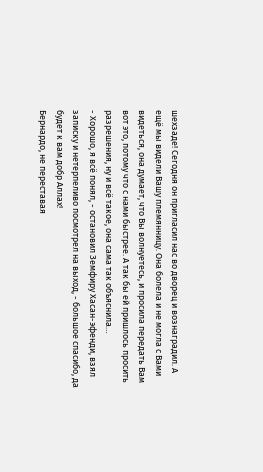шехзаде! Сегодня он пригласил нас во дворец и вознаградил. А ещё мы видели Вашу племянницу. Она болела и не могла с Вами видеться, она думает, что Вы волнуетесь, и просила передать Вам вот это, потому что с нами быстрее. А так бы ей пришлось просить разрешения, ну и всё такое, она сама так объяснила…
- Хорошо, я всё понял, - остановил Земфиру Хасан-эфенди, взял записку и нетерпеливо посмотрел на выход, - большое спасибо, да будет к вам добр Аллах!
Бернардо, не переставая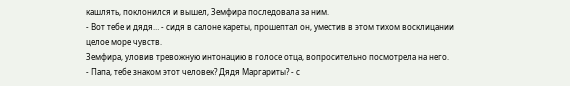кашлять, поклонился и вышел, Земфира последовала за ним.
- Вот тебе и дядя… - сидя в салоне кареты, прошептал он, уместив в этом тихом восклицании целое море чувств.
Земфира, уловив тревожную интонацию в голосе отца, вопросительно посмотрела на него.
- Папа, тебе знаком этот человек? Дядя Маргариты? - с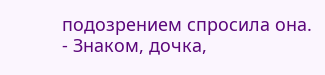подозрением спросила она.
- Знаком, дочка,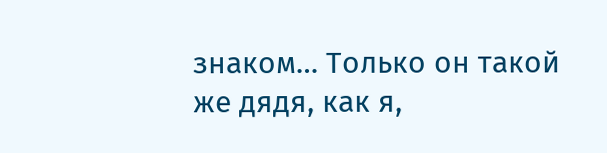знаком… Только он такой же дядя, как я,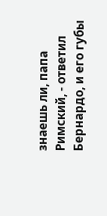знаешь ли, папа Римский, - ответил Бернардо, и его губы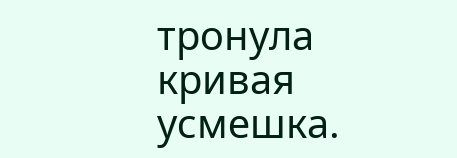тронула кривая усмешка.